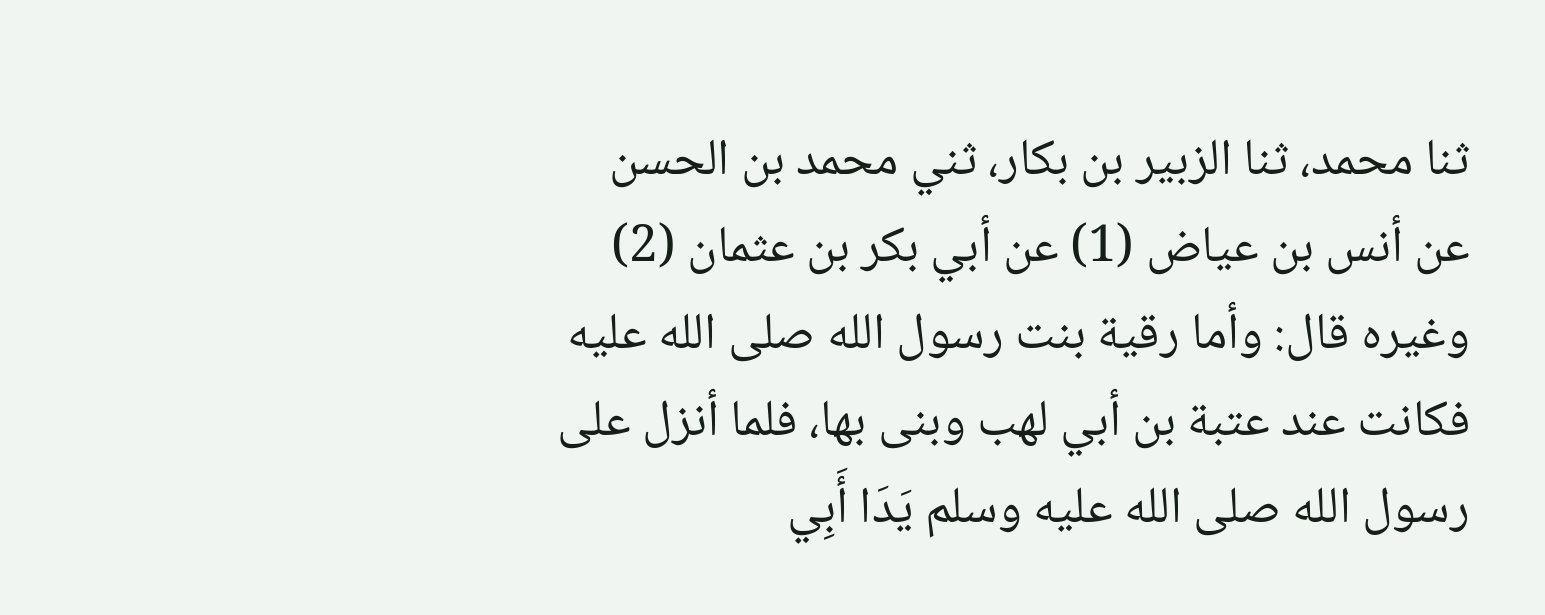ثنا محمد، ثنا الزبير بن بكار، ثني محمد بن الحسن عن أنس بن عياض (1) عن أبي بكر بن عثمان (2) وغيره قال: وأما رقية بنت رسول الله صلى الله عليه فكانت عند عتبة بن أبي لهب وبنى بها، فلما أنزل على رسول الله صلى الله عليه وسلم يَدَا أَبِي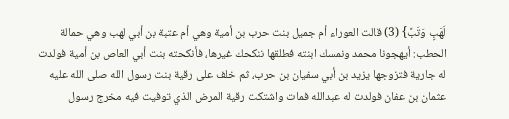لَهَبٍ وَتَبَّ} (3) قالت العوراء أم جميل بنت حرب بن أمية وهي أم عتبة بن أبي لهب وهي حمالة الحطب: أيهجونا محمد ونمسك ابنته فطلقها ننكحك غيرها، فأنكحته بنت أبي العاص بن أمية فولدت له جارية فتزوجها يزيد بن أبي سفيان بن حرب، ثم خلف على رقية بنت رسول الله صلى الله عليه عثمان بن عفان فولدت له عبدالله فمات واشتكت رقية المرض الذي توفيت فيه مخرج رسول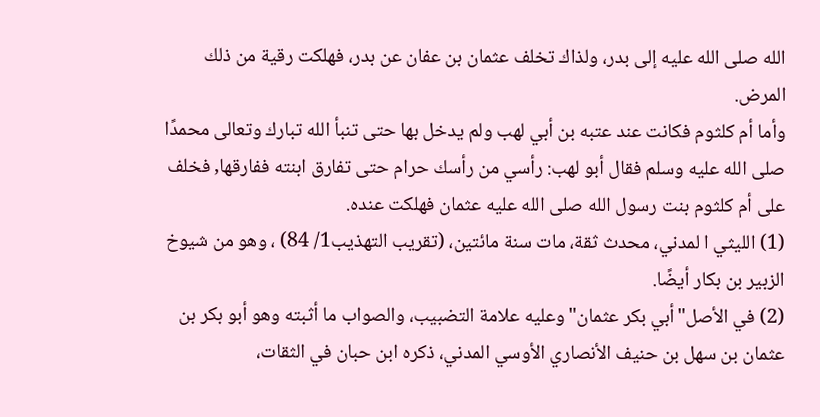الله صلى الله عليه إلى بدر، ولذاك تخلف عثمان بن عفان عن بدر، فهلكت رقية من ذلك المرض.
وأما أم كلثوم فكانت عند عتبه بن أبي لهب ولم يدخل بها حتى تنبأ الله تبارك وتعالى محمدًا صلى الله عليه وسلم فقال أبو لهب: رأسي من رأسك حرام حتى تفارق ابنته ففارقها, فخلف على أم كلثوم بنت رسول الله صلى الله عليه عثمان فهلكت عنده.
(1) الليثي ا لمدني، محدث ثقة، مات سنة مائتين، (تقريب التهذيب1/ 84) ، وهو من شيوخ الزبير بن بكار أيضًا.
(2) في الأصل"أبي بكر عثمان"وعليه علامة التضبيب، والصواب ما أثبته وهو أبو بكر بن عثمان بن سهل بن حنيف الأنصاري الأوسي المدني، ذكره ابن حبان في الثقات،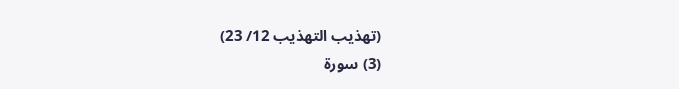(تهذيب التهذيب 12/ 23)
(3) سورة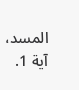المسد، آية 1.